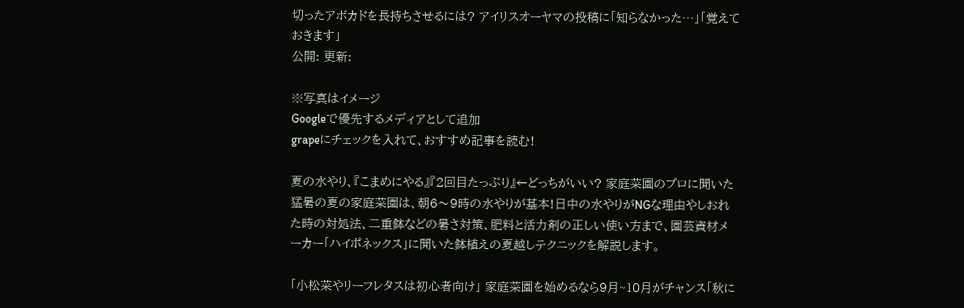切ったアボカドを長持ちさせるには? アイリスオーヤマの投稿に「知らなかった…」「覚えておきます」
公開: 更新:

※写真はイメージ
Googleで優先するメディアとして追加
grapeにチェックを入れて、おすすめ記事を読む!

夏の水やり、『こまめにやる』『2回目たっぷり』←どっちがいい? 家庭菜園のプロに聞いた猛暑の夏の家庭菜園は、朝6〜9時の水やりが基本!日中の水やりがNGな理由やしおれた時の対処法、二重鉢などの暑さ対策、肥料と活力剤の正しい使い方まで、園芸資材メーカー「ハイポネックス」に聞いた鉢植えの夏越しテクニックを解説します。

「小松菜やリーフレタスは初心者向け」 家庭菜園を始めるなら9月~10月がチャンス「秋に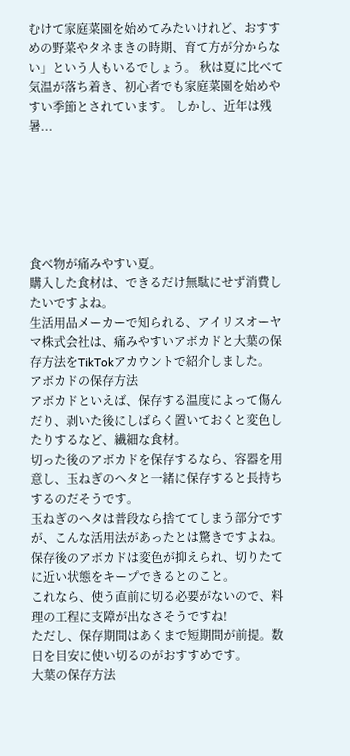むけて家庭菜園を始めてみたいけれど、おすすめの野菜やタネまきの時期、育て方が分からない」という人もいるでしょう。 秋は夏に比べて気温が落ち着き、初心者でも家庭菜園を始めやすい季節とされています。 しかし、近年は残暑...






食べ物が痛みやすい夏。
購入した食材は、できるだけ無駄にせず消費したいですよね。
生活用品メーカーで知られる、アイリスオーヤマ株式会社は、痛みやすいアボカドと大葉の保存方法をTikTokアカウントで紹介しました。
アボカドの保存方法
アボカドといえば、保存する温度によって傷んだり、剥いた後にしばらく置いておくと変色したりするなど、繊細な食材。
切った後のアボカドを保存するなら、容器を用意し、玉ねぎのヘタと一緒に保存すると長持ちするのだそうです。
玉ねぎのヘタは普段なら捨ててしまう部分ですが、こんな活用法があったとは驚きですよね。
保存後のアボカドは変色が抑えられ、切りたてに近い状態をキープできるとのこと。
これなら、使う直前に切る必要がないので、料理の工程に支障が出なさそうですね!
ただし、保存期間はあくまで短期間が前提。数日を目安に使い切るのがおすすめです。
大葉の保存方法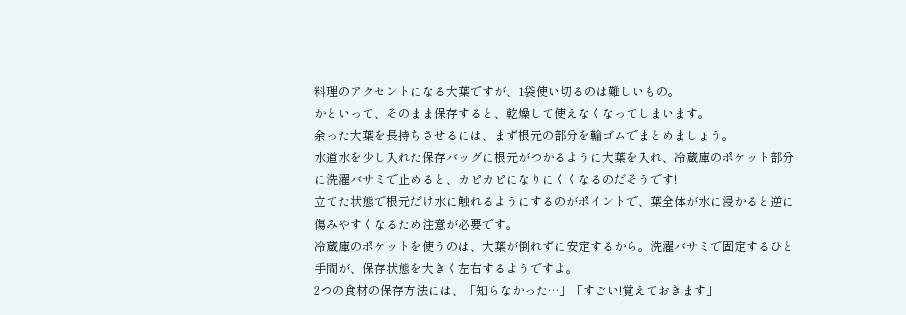料理のアクセントになる大葉ですが、1袋使い切るのは難しいもの。
かといって、そのまま保存すると、乾燥して使えなくなってしまいます。
余った大葉を長持ちさせるには、まず根元の部分を輪ゴムでまとめましょう。
水道水を少し入れた保存バッグに根元がつかるように大葉を入れ、冷蔵庫のポケット部分に洗濯バサミで止めると、カピカピになりにくくなるのだそうです!
立てた状態で根元だけ水に触れるようにするのがポイントで、葉全体が水に浸かると逆に傷みやすくなるため注意が必要です。
冷蔵庫のポケットを使うのは、大葉が倒れずに安定するから。洗濯バサミで固定するひと手間が、保存状態を大きく左右するようですよ。
2つの食材の保存方法には、「知らなかった…」「すごい!覚えておきます」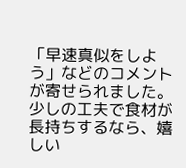「早速真似をしよう」などのコメントが寄せられました。
少しの工夫で食材が長持ちするなら、嬉しい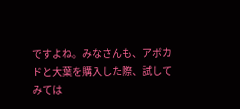ですよね。みなさんも、アボカドと大葉を購入した際、試してみては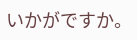いかがですか。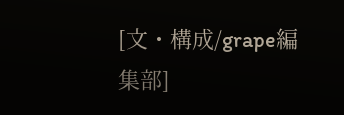[文・構成/grape編集部]